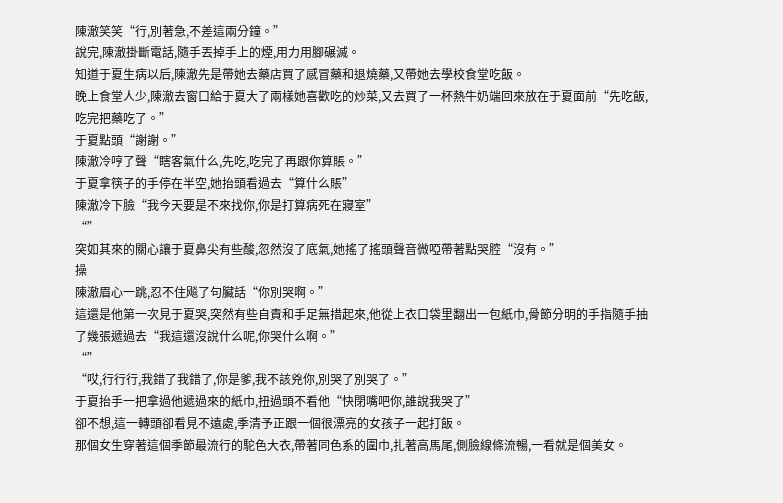陳澈笑笑“行,別著急,不差這兩分鐘。”
說完,陳澈掛斷電話,隨手丟掉手上的煙,用力用腳碾滅。
知道于夏生病以后,陳澈先是帶她去藥店買了感冒藥和退燒藥,又帶她去學校食堂吃飯。
晚上食堂人少,陳澈去窗口給于夏大了兩樣她喜歡吃的炒菜,又去買了一杯熱牛奶端回來放在于夏面前“先吃飯,吃完把藥吃了。”
于夏點頭“謝謝。”
陳澈冷哼了聲“瞎客氣什么,先吃,吃完了再跟你算賬。”
于夏拿筷子的手停在半空,她抬頭看過去“算什么賬”
陳澈冷下臉“我今天要是不來找你,你是打算病死在寢室”
“”
突如其來的關心讓于夏鼻尖有些酸,忽然沒了底氣,她搖了搖頭聲音微啞帶著點哭腔“沒有。”
操
陳澈眉心一跳,忍不住飚了句臟話“你別哭啊。”
這還是他第一次見于夏哭,突然有些自責和手足無措起來,他從上衣口袋里翻出一包紙巾,骨節分明的手指隨手抽了幾張遞過去“我這還沒說什么呢,你哭什么啊。”
“”
“哎,行行行,我錯了我錯了,你是爹,我不該兇你,別哭了別哭了。”
于夏抬手一把拿過他遞過來的紙巾,扭過頭不看他“快閉嘴吧你,誰說我哭了”
卻不想,這一轉頭卻看見不遠處,季清予正跟一個很漂亮的女孩子一起打飯。
那個女生穿著這個季節最流行的駝色大衣,帶著同色系的圍巾,扎著高馬尾,側臉線條流暢,一看就是個美女。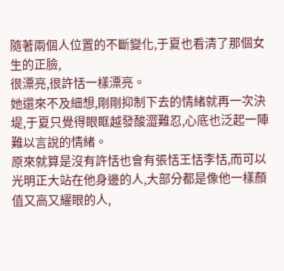隨著兩個人位置的不斷變化,于夏也看清了那個女生的正臉,
很漂亮,很許恬一樣漂亮。
她還來不及細想,剛剛抑制下去的情緒就再一次決堤,于夏只覺得眼眶越發酸澀難忍,心底也泛起一陣難以言說的情緒。
原來就算是沒有許恬也會有張恬王恬李恬,而可以光明正大站在他身邊的人,大部分都是像他一樣顏值又高又耀眼的人,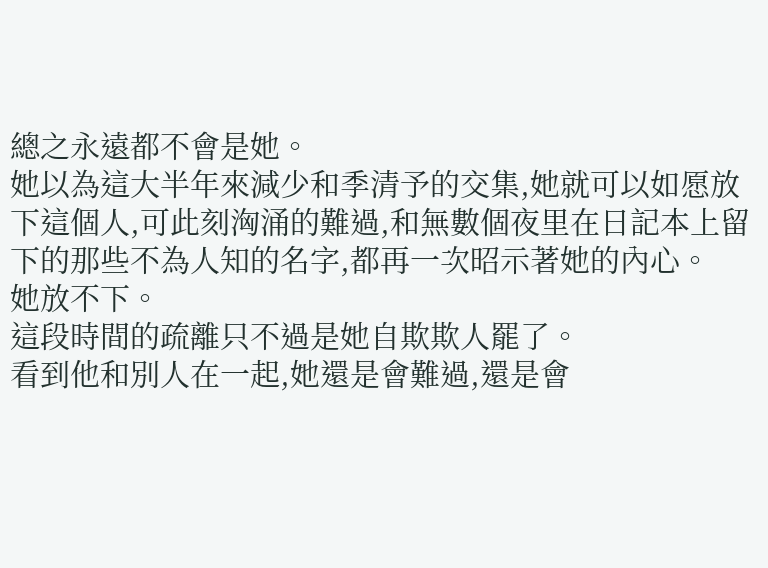總之永遠都不會是她。
她以為這大半年來減少和季清予的交集,她就可以如愿放下這個人,可此刻洶涌的難過,和無數個夜里在日記本上留下的那些不為人知的名字,都再一次昭示著她的內心。
她放不下。
這段時間的疏離只不過是她自欺欺人罷了。
看到他和別人在一起,她還是會難過,還是會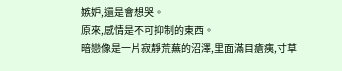嫉妒,還是會想哭。
原來,感情是不可抑制的東西。
暗戀像是一片寂靜荒蕪的沼澤,里面滿目瘡痍,寸草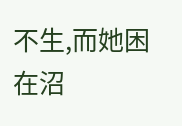不生,而她困在沼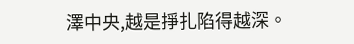澤中央,越是掙扎陷得越深。